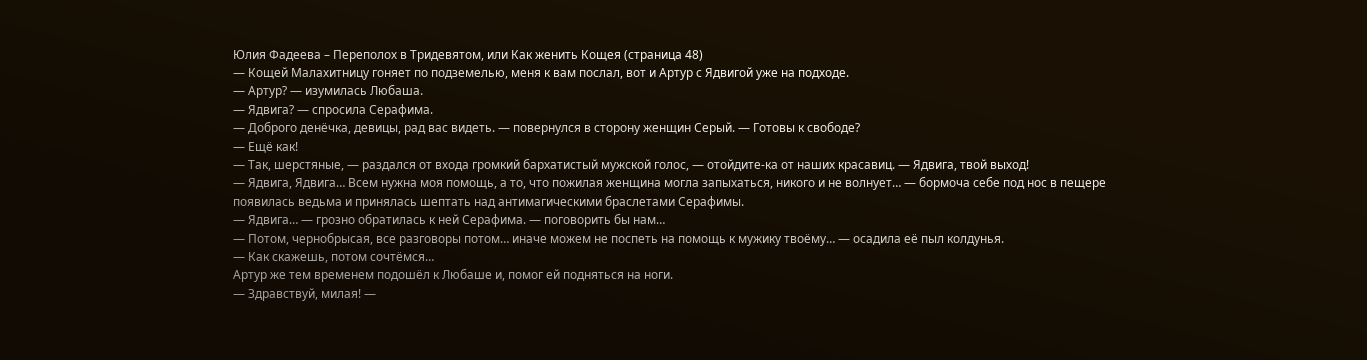Юлия Фадеева – Переполох в Тридевятом, или Как женить Кощея (страница 48)
— Кощей Малахитницу гоняет по подземелью, меня к вам послал, вот и Артур с Ядвигой уже на подходе.
— Артур? — изумилась Любаша.
— Ядвига? — спросила Серафима.
— Доброго денёчка, девицы, рад вас видеть. — повернулся в сторону женщин Серый. — Готовы к свободе?
— Ещё как!
— Так, шерстяные, — раздался от входа громкий бархатистый мужской голос, — отойдите-ка от наших красавиц. — Ядвига, твой выход!
— Ядвига, Ядвига… Всем нужна моя помощь, а то, что пожилая женщина могла запыхаться, никого и не волнует… — бормоча себе под нос в пещере появилась ведьма и принялась шептать над антимагическими браслетами Серафимы.
— Ядвига… — грозно обратилась к ней Серафима. — поговорить бы нам…
— Потом, чернобрысая, все разговоры потом… иначе можем не поспеть на помощь к мужику твоёму… — осадила её пыл колдунья.
— Как скажешь, потом сочтёмся…
Артур же тем временем подошёл к Любаше и, помог ей подняться на ноги.
— Здравствуй, милая! —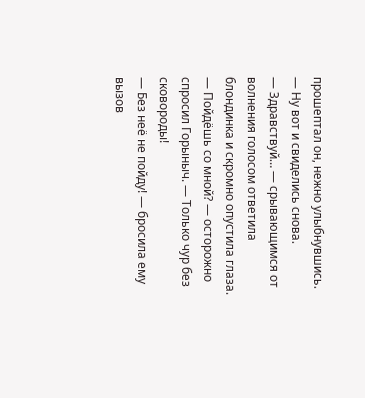прошептал он, нежно улыбнувшись. — Ну вот и свиделись снова.
— Здравствуй… — срывающимся от волнения голосом ответила блондинка и скромно опустила глаза.
— Пойдёшь со мной? — осторожно спросил Горыныч. — Только чур без сковороды!
— Без неё не пойду! — бросила ему вызов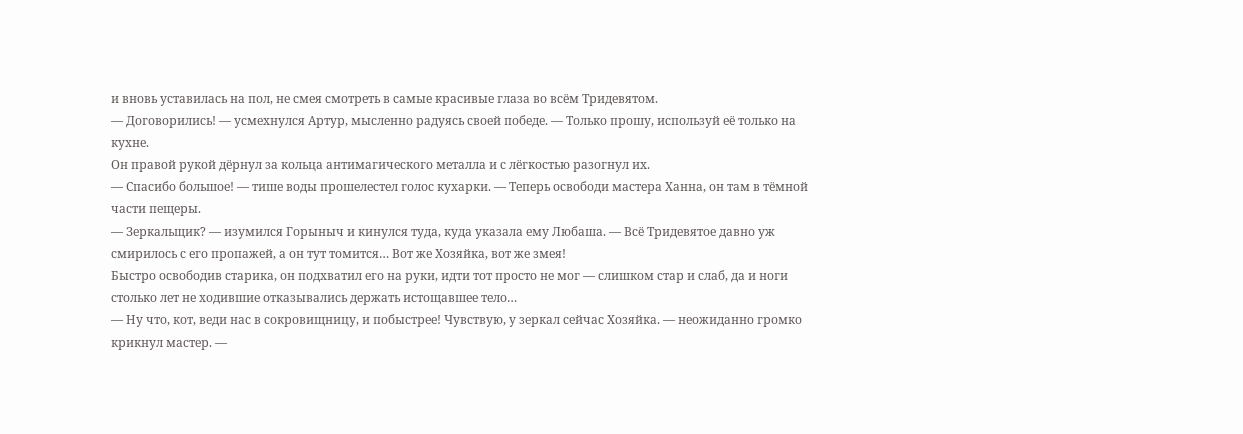и вновь уставилась на пол, не смея смотреть в самые красивые глаза во всём Тридевятом.
— Договорились! — усмехнулся Артур, мысленно радуясь своей победе. — Только прошу, используй её только на кухне.
Он правой рукой дёрнул за кольца антимагического металла и с лёгкостью разогнул их.
— Спасибо большое! — тише воды прошелестел голос кухарки. — Теперь освободи мастера Ханна, он там в тёмной части пещеры.
— Зеркальщик? — изумился Горыныч и кинулся туда, куда указала ему Любаша. — Всё Тридевятое давно уж смирилось с его пропажей, а он тут томится… Вот же Хозяйка, вот же змея!
Быстро освободив старика, он подхватил его на руки, идти тот просто не мог — слишком стар и слаб, да и ноги столько лет не ходившие отказывались держать истощавшее тело…
— Ну что, кот, веди нас в сокровищницу, и побыстрее! Чувствую, у зеркал сейчас Хозяйка. — неожиданно громко крикнул мастер. —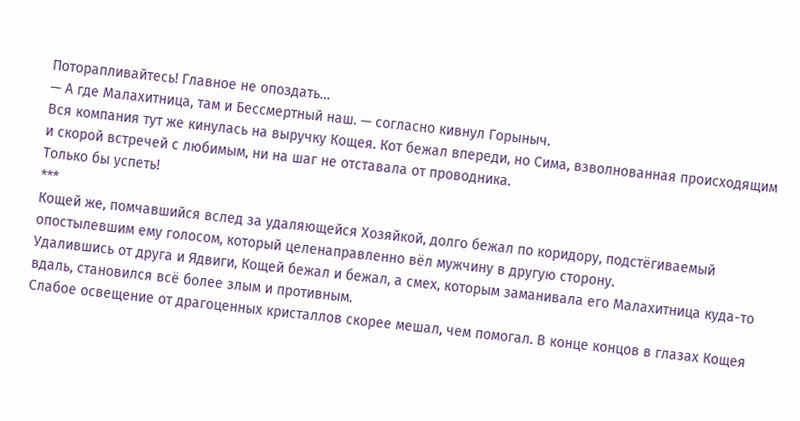Поторапливайтесь! Главное не опоздать…
— А где Малахитница, там и Бессмертный наш. — согласно кивнул Горыныч.
Вся компания тут же кинулась на выручку Кощея. Кот бежал впереди, но Сима, взволнованная происходящим и скорой встречей с любимым, ни на шаг не отставала от проводника.
Только бы успеть!
***
Кощей же, помчавшийся вслед за удаляющейся Хозяйкой, долго бежал по коридору, подстёгиваемый опостылевшим ему голосом, который целенаправленно вёл мужчину в другую сторону.
Удалившись от друга и Ядвиги, Кощей бежал и бежал, а смех, которым заманивала его Малахитница куда-то вдаль, становился всё более злым и противным.
Слабое освещение от драгоценных кристаллов скорее мешал, чем помогал. В конце концов в глазах Кощея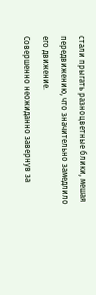стали прыгать разноцветные блики, мешая передвижению, что значительно замедлило его движение.
Совершенно неожиданно завернув за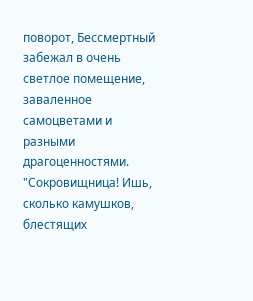поворот, Бессмертный забежал в очень светлое помещение, заваленное самоцветами и разными драгоценностями.
"Сокровищница! Ишь, сколько камушков, блестящих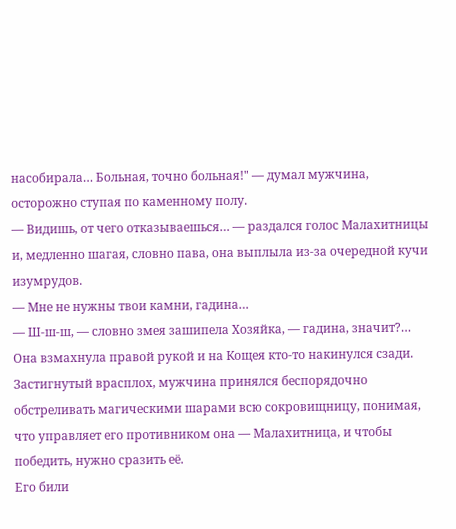насобирала… Больная, точно больная!" — думал мужчина, осторожно ступая по каменному полу.
— Видишь, от чего отказываешься… — раздался голос Малахитницы и, медленно шагая, словно пава, она выплыла из-за очередной кучи изумрудов.
— Мне не нужны твои камни, гадина…
— Ш-ш-ш, — словно змея зашипела Хозяйка, — гадина, значит?…
Она взмахнула правой рукой и на Кощея кто-то накинулся сзади. Застигнутый врасплох, мужчина принялся беспорядочно обстреливать магическими шарами всю сокровищницу, понимая, что управляет его противником она — Малахитница, и чтобы победить, нужно сразить её.
Его били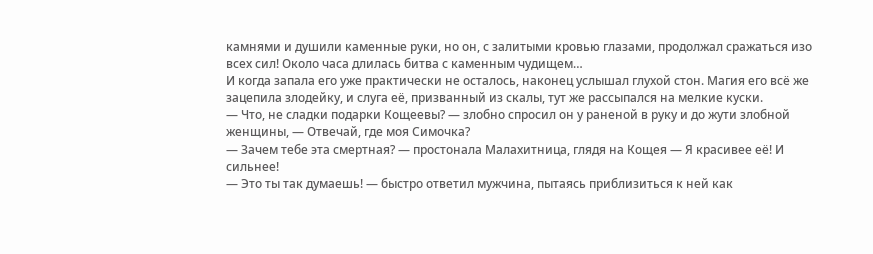камнями и душили каменные руки, но он, с залитыми кровью глазами, продолжал сражаться изо всех сил! Около часа длилась битва с каменным чудищем…
И когда запала его уже практически не осталось, наконец услышал глухой стон. Магия его всё же зацепила злодейку, и слуга её, призванный из скалы, тут же рассыпался на мелкие куски.
— Что, не сладки подарки Кощеевы? — злобно спросил он у раненой в руку и до жути злобной женщины, — Отвечай, где моя Симочка?
— Зачем тебе эта смертная? — простонала Малахитница, глядя на Кощея — Я красивее её! И сильнее!
— Это ты так думаешь! — быстро ответил мужчина, пытаясь приблизиться к ней как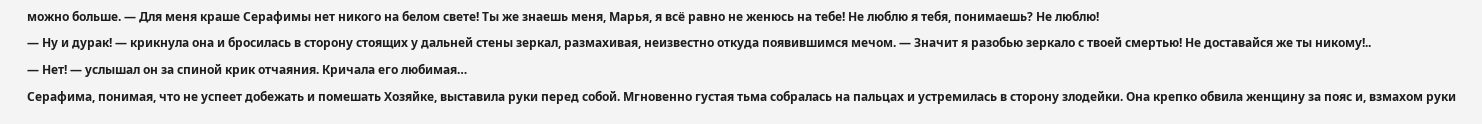можно больше. — Для меня краше Серафимы нет никого на белом свете! Ты же знаешь меня, Марья, я всё равно не женюсь на тебе! Не люблю я тебя, понимаешь? Не люблю!
— Ну и дурак! — крикнула она и бросилась в сторону стоящих у дальней стены зеркал, размахивая, неизвестно откуда появившимся мечом. — Значит я разобью зеркало с твоей смертью! Не доставайся же ты никому!..
— Нет! — услышал он за спиной крик отчаяния. Кричала его любимая…
Серафима, понимая, что не успеет добежать и помешать Хозяйке, выставила руки перед собой. Мгновенно густая тьма собралась на пальцах и устремилась в сторону злодейки. Она крепко обвила женщину за пояс и, взмахом руки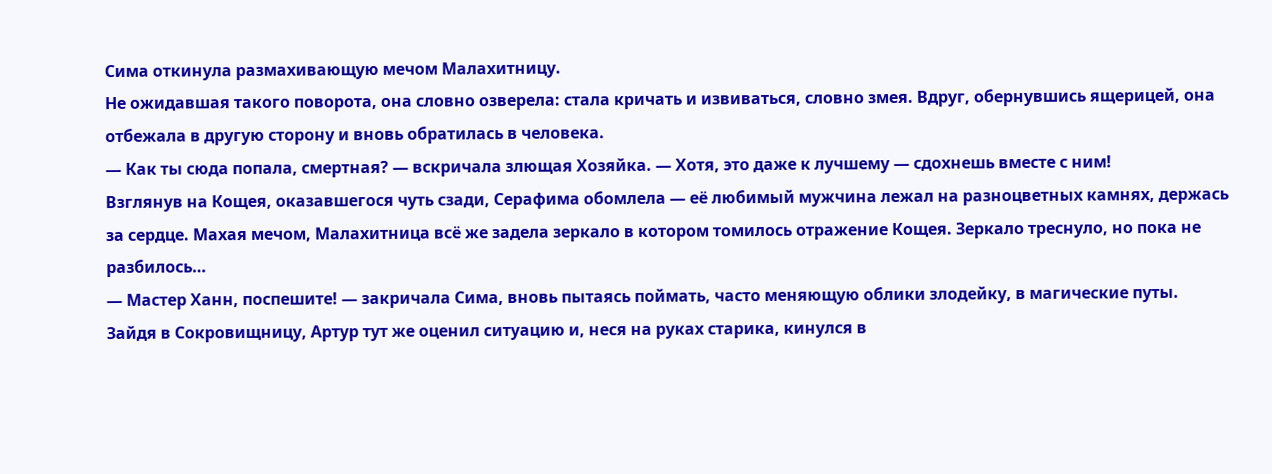Сима откинула размахивающую мечом Малахитницу.
Не ожидавшая такого поворота, она словно озверела: стала кричать и извиваться, словно змея. Вдруг, обернувшись ящерицей, она отбежала в другую сторону и вновь обратилась в человека.
— Как ты сюда попала, смертная? — вскричала злющая Хозяйка. — Хотя, это даже к лучшему — сдохнешь вместе с ним!
Взглянув на Кощея, оказавшегося чуть сзади, Серафима обомлела — её любимый мужчина лежал на разноцветных камнях, держась за сердце. Махая мечом, Малахитница всё же задела зеркало в котором томилось отражение Кощея. Зеркало треснуло, но пока не разбилось…
— Мастер Ханн, поспешите! — закричала Сима, вновь пытаясь поймать, часто меняющую облики злодейку, в магические путы.
Зайдя в Сокровищницу, Артур тут же оценил ситуацию и, неся на руках старика, кинулся в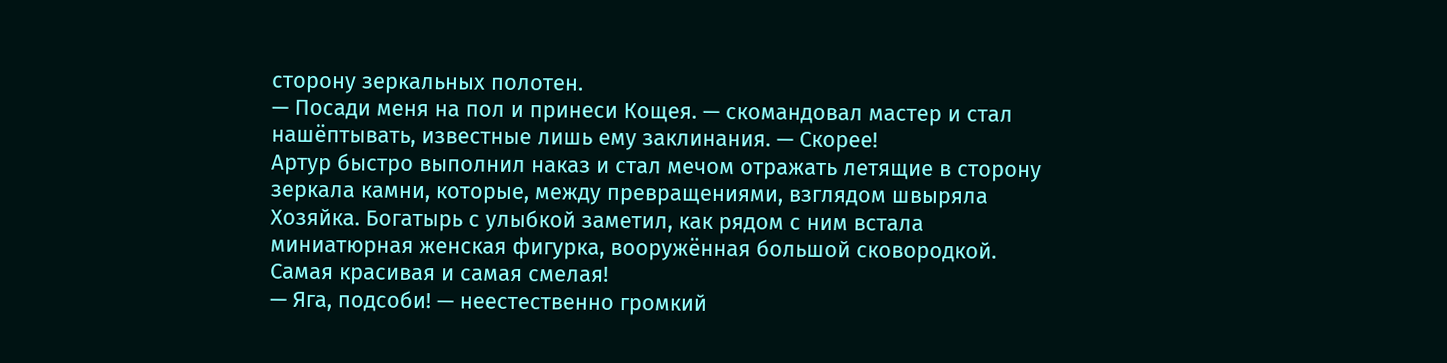сторону зеркальных полотен.
— Посади меня на пол и принеси Кощея. — скомандовал мастер и стал нашёптывать, известные лишь ему заклинания. — Скорее!
Артур быстро выполнил наказ и стал мечом отражать летящие в сторону зеркала камни, которые, между превращениями, взглядом швыряла Хозяйка. Богатырь с улыбкой заметил, как рядом с ним встала миниатюрная женская фигурка, вооружённая большой сковородкой. Самая красивая и самая смелая!
— Яга, подсоби! — неестественно громкий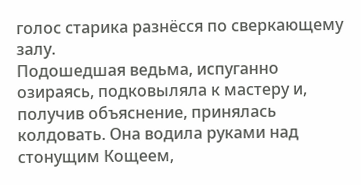голос старика разнёсся по сверкающему залу.
Подошедшая ведьма, испуганно озираясь, подковыляла к мастеру и, получив объяснение, принялась колдовать. Она водила руками над стонущим Кощеем,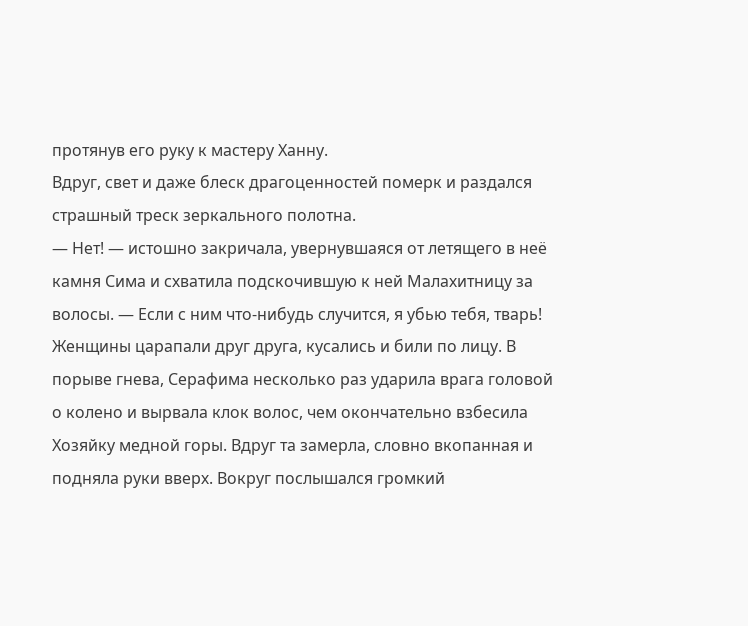протянув его руку к мастеру Ханну.
Вдруг, свет и даже блеск драгоценностей померк и раздался страшный треск зеркального полотна.
— Нет! — истошно закричала, увернувшаяся от летящего в неё камня Сима и схватила подскочившую к ней Малахитницу за волосы. — Если с ним что-нибудь случится, я убью тебя, тварь!
Женщины царапали друг друга, кусались и били по лицу. В порыве гнева, Серафима несколько раз ударила врага головой о колено и вырвала клок волос, чем окончательно взбесила Хозяйку медной горы. Вдруг та замерла, словно вкопанная и подняла руки вверх. Вокруг послышался громкий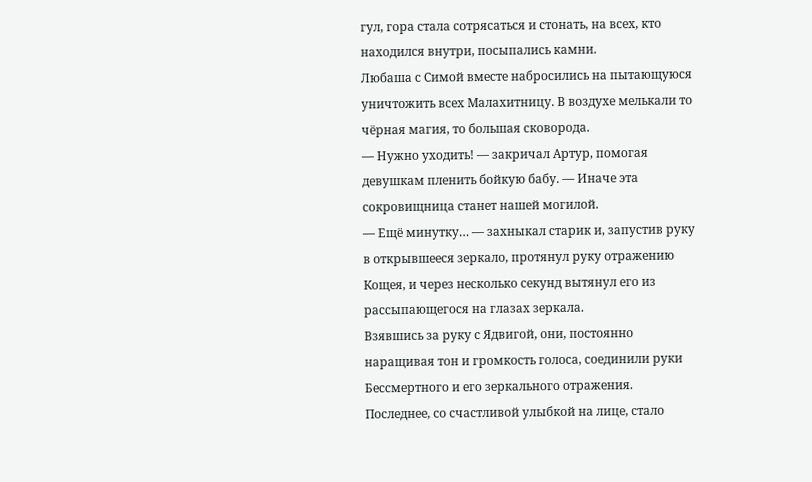гул, гора стала сотрясаться и стонать, на всех, кто находился внутри, посыпались камни.
Любаша с Симой вместе набросились на пытающуюся уничтожить всех Малахитницу. В воздухе мелькали то чёрная магия, то большая сковорода.
— Нужно уходить! — закричал Артур, помогая девушкам пленить бойкую бабу. — Иначе эта сокровищница станет нашей могилой.
— Ещё минутку… — захныкал старик и, запустив руку в открывшееся зеркало, протянул руку отражению Кощея, и через несколько секунд вытянул его из рассыпающегося на глазах зеркала.
Взявшись за руку с Ядвигой, они, постоянно наращивая тон и громкость голоса, соединили руки Бессмертного и его зеркального отражения. Последнее, со счастливой улыбкой на лице, стало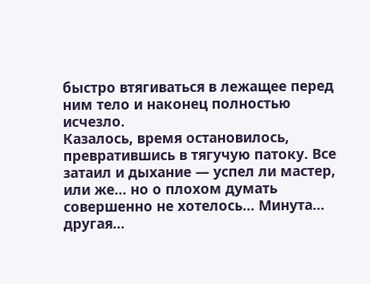быстро втягиваться в лежащее перед ним тело и наконец полностью исчезло.
Казалось, время остановилось, превратившись в тягучую патоку. Все затаил и дыхание — успел ли мастер, или же… но о плохом думать совершенно не хотелось… Минута… другая…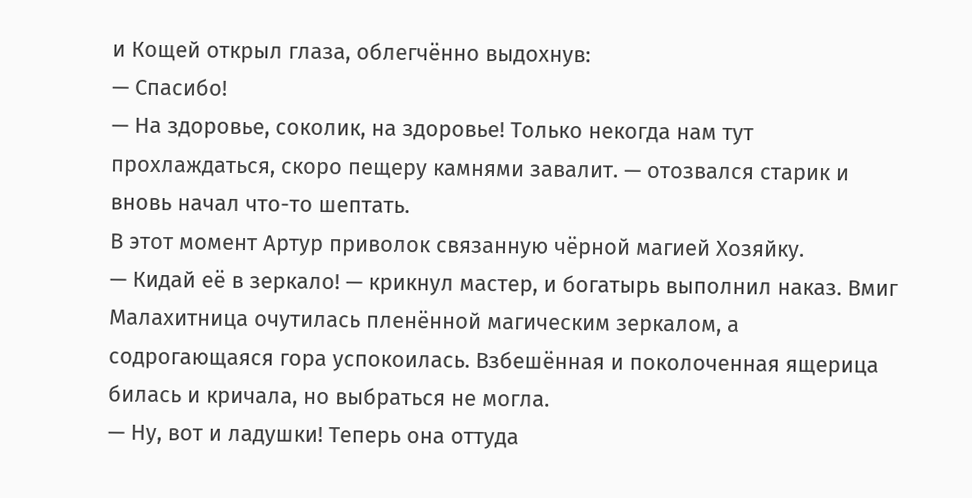и Кощей открыл глаза, облегчённо выдохнув:
— Спасибо!
— На здоровье, соколик, на здоровье! Только некогда нам тут прохлаждаться, скоро пещеру камнями завалит. — отозвался старик и вновь начал что-то шептать.
В этот момент Артур приволок связанную чёрной магией Хозяйку.
— Кидай её в зеркало! — крикнул мастер, и богатырь выполнил наказ. Вмиг Малахитница очутилась пленённой магическим зеркалом, а содрогающаяся гора успокоилась. Взбешённая и поколоченная ящерица билась и кричала, но выбраться не могла.
— Ну, вот и ладушки! Теперь она оттуда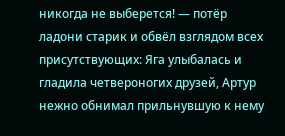никогда не выберется! — потёр ладони старик и обвёл взглядом всех присутствующих: Яга улыбалась и гладила четвероногих друзей, Артур нежно обнимал прильнувшую к нему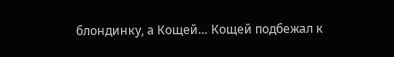блондинку, а Кощей… Кощей подбежал к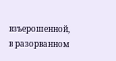взъерошенной, в разорванном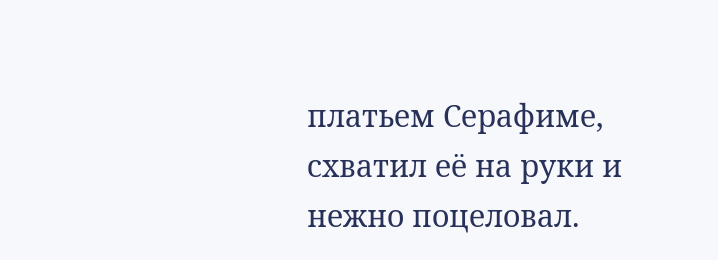платьем Серафиме, схватил её на руки и нежно поцеловал.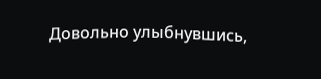Довольно улыбнувшись,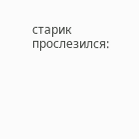старик прослезился: